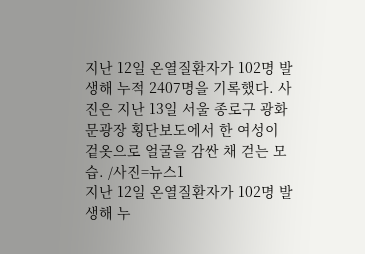지난 12일 온열질환자가 102명 발생해 누적 2407명을 기록했다. 사진은 지난 13일 서울 종로구 광화문광장 횡단보도에서 한 여성이 겉옷으로 얼굴을 감싼 채 걷는 모습. /사진=뉴스1
지난 12일 온열질환자가 102명 발생해 누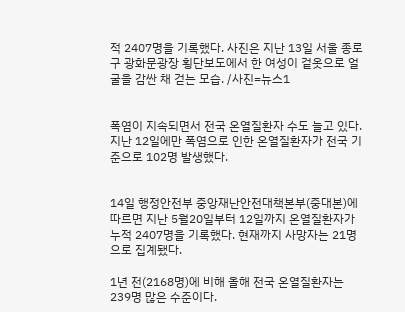적 2407명을 기록했다. 사진은 지난 13일 서울 종로구 광화문광장 횡단보도에서 한 여성이 겉옷으로 얼굴을 감싼 채 걷는 모습. /사진=뉴스1


폭염이 지속되면서 전국 온열질환자 수도 늘고 있다. 지난 12일에만 폭염으로 인한 온열질환자가 전국 기준으로 102명 발생했다.


14일 행정안전부 중앙재난안전대책본부(중대본)에 따르면 지난 5월20일부터 12일까지 온열질환자가 누적 2407명을 기록했다. 현재까지 사망자는 21명으로 집계됐다.

1년 전(2168명)에 비해 올해 전국 온열질환자는 239명 많은 수준이다.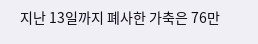지난 13일까지 폐사한 가축은 76만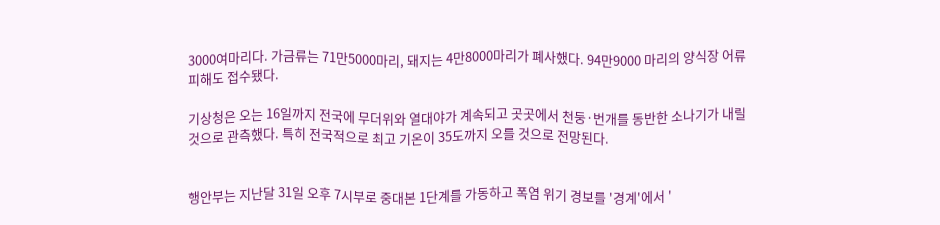3000여마리다. 가금류는 71만5000마리, 돼지는 4만8000마리가 폐사했다. 94만9000 마리의 양식장 어류 피해도 접수됐다.

기상청은 오는 16일까지 전국에 무더위와 열대야가 계속되고 곳곳에서 천둥·번개를 동반한 소나기가 내릴 것으로 관측했다. 특히 전국적으로 최고 기온이 35도까지 오를 것으로 전망된다.


행안부는 지난달 31일 오후 7시부로 중대본 1단계를 가동하고 폭염 위기 경보를 '경계'에서 '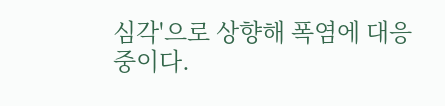심각'으로 상향해 폭염에 대응 중이다.